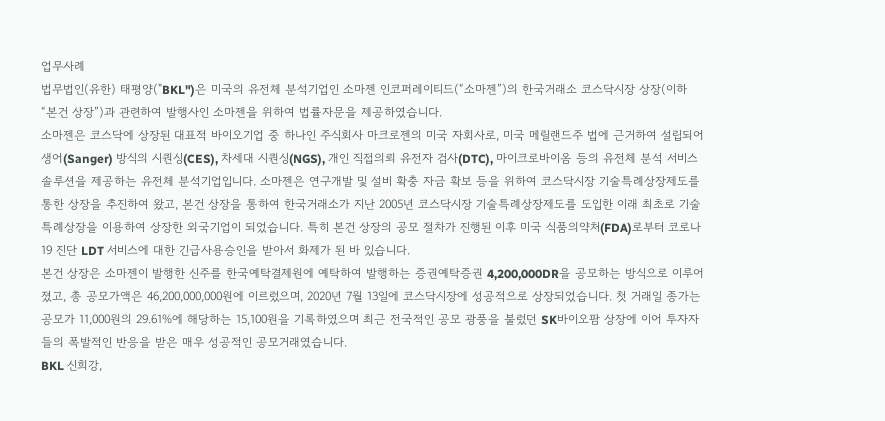업무사례
법무법인(유한) 태평양("BKL")은 미국의 유전체 분석기업인 소마젠 인코퍼레이티드(“소마젠”)의 한국거래소 코스닥시장 상장(이하 “본건 상장”)과 관련하여 발행사인 소마젠을 위하여 법률자문을 제공하였습니다.
소마젠은 코스닥에 상장된 대표적 바이오기업 중 하나인 주식회사 마크로젠의 미국 자회사로, 미국 메릴랜드주 법에 근거하여 설립되어 생어(Sanger) 방식의 시퀀싱(CES), 차세대 시퀀싱(NGS), 개인 직접의뢰 유전자 검사(DTC), 마이크로바이옴 등의 유전체 분석 서비스 솔루션을 제공하는 유전체 분석기업입니다. 소마젠은 연구개발 및 설비 확충 자금 확보 등을 위하여 코스닥시장 기술특례상장제도를 통한 상장을 추진하여 왔고, 본건 상장을 통하여 한국거래소가 지난 2005년 코스닥시장 기술특례상장제도를 도입한 이래 최초로 기술 특례상장을 이용하여 상장한 외국기업이 되었습니다. 특히 본건 상장의 공모 절차가 진행된 이후 미국 식품의약처(FDA)로부터 코로나19 진단 LDT 서비스에 대한 긴급사용승인을 받아서 화제가 된 바 있습니다.
본건 상장은 소마젠이 발행한 신주를 한국예탁결제원에 예탁하여 발행하는 증권예탁증권 4,200,000DR을 공모하는 방식으로 이루어졌고, 총 공모가액은 46,200,000,000원에 이르렀으며, 2020년 7월 13일에 코스닥시장에 성공적으로 상장되었습니다. 첫 거래일 종가는 공모가 11,000원의 29.61%에 해당하는 15,100원을 기록하였으며 최근 전국적인 공모 광풍을 불렀던 SK바이오팜 상장에 이어 투자자들의 폭발적인 반응을 받은 매우 성공적인 공모거래였습니다.
BKL 신희강,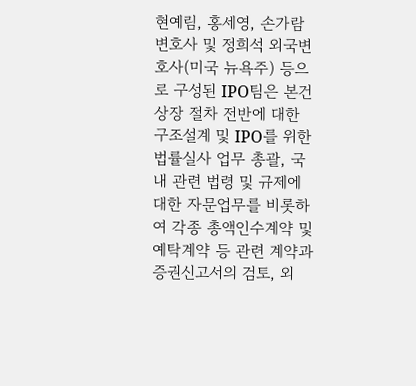현예림, 홍세영, 손가람 변호사 및 정희석 외국변호사(미국 뉴욕주) 등으로 구성된 IPO팀은 본건 상장 절차 전반에 대한 구조설계 및 IPO를 위한 법률실사 업무 총괄, 국내 관련 법령 및 규제에 대한 자문업무를 비롯하여 각종 총액인수계약 및 예탁계약 등 관련 계약과 증권신고서의 검토, 외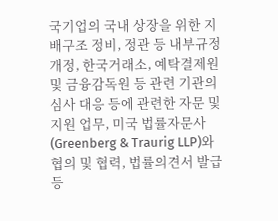국기업의 국내 상장을 위한 지배구조 정비, 정관 등 내부규정 개정, 한국거래소, 예탁결제원 및 금융감독원 등 관련 기관의 심사 대응 등에 관련한 자문 및 지원 업무, 미국 법률자문사(Greenberg & Traurig LLP)와 협의 및 협력, 법률의견서 발급 등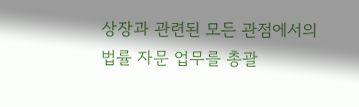상장과 관련된 모든 관점에서의 법률 자문 업무를 총괄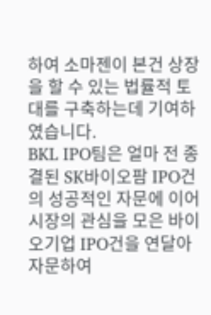하여 소마젠이 본건 상장을 할 수 있는 법률적 토대를 구축하는데 기여하였습니다.
BKL IPO팀은 얼마 전 종결된 SK바이오팜 IPO건의 성공적인 자문에 이어 시장의 관심을 모은 바이오기업 IPO건을 연달아 자문하여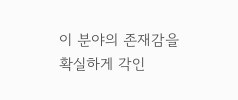이 분야의 존재감을 확실하게 각인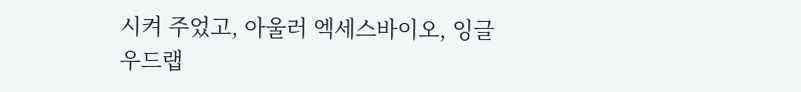시켜 주었고, 아울러 엑세스바이오, 잉글우드랩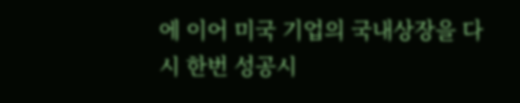에 이어 미국 기업의 국내상장을 다시 한번 성공시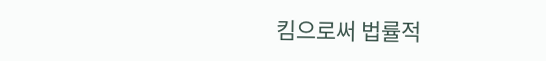킴으로써 법률적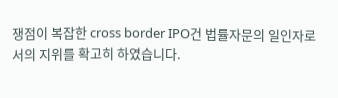쟁점이 복잡한 cross border IPO건 법률자문의 일인자로서의 지위를 확고히 하였습니다.